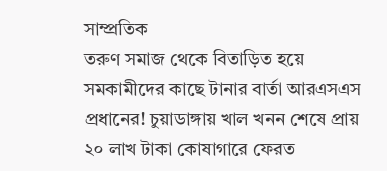সাম্প্রতিক
তরুণ সমাজ থেকে বিতাড়িত হয়ে সমকামীদের কাছে টানার বার্তা আরএসএস প্রধানের! চুয়াডাঙ্গায় খাল খনন শেষে প্রায় ২০ লাখ টাকা কোষাগারে ফেরত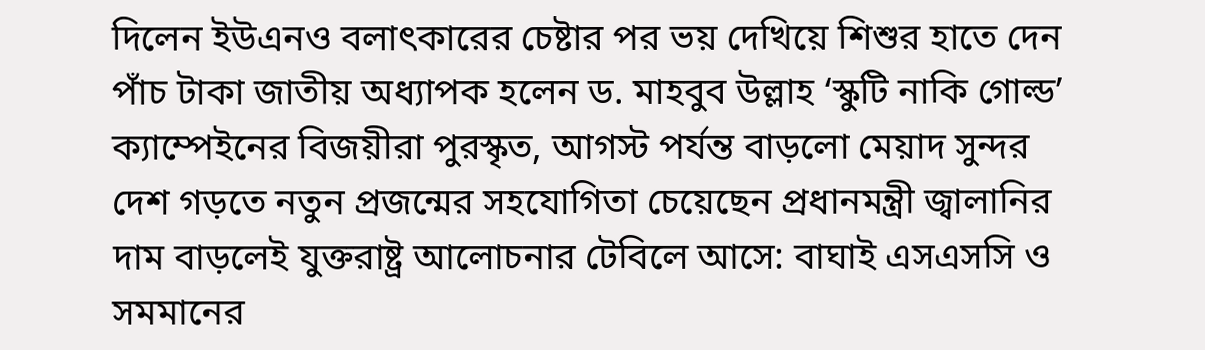দিলেন ইউএনও বলাৎকারের চেষ্টার পর ভয় দেখিয়ে শিশুর হাতে দেন পাঁচ টাকা জাতীয় অধ্যাপক হলেন ড. মাহবুব উল্লাহ ‘স্কুটি নাকি গোল্ড’ ক্যাম্পেইনের বিজয়ীরা পুরস্কৃত, আগস্ট পর্যন্ত বাড়লো মেয়াদ সুন্দর দেশ গড়তে নতুন প্রজন্মের সহযোগিতা চেয়েছেন প্রধানমন্ত্রী জ্বালানির দাম বাড়লেই যুক্তরাষ্ট্র আলোচনার টেবিলে আসে: বাঘাই এসএসসি ও সমমানের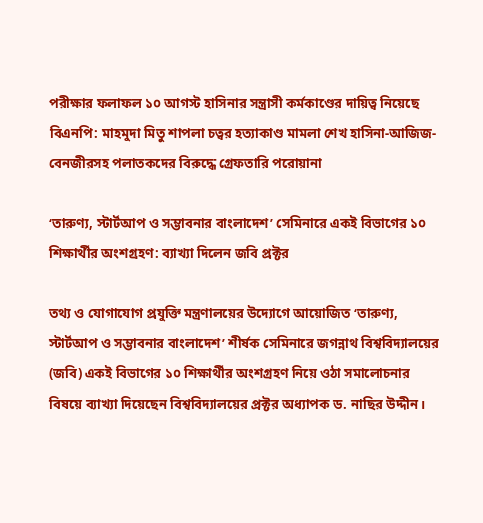পরীক্ষার ফলাফল ১০ আগস্ট হাসিনার সন্ত্রাসী কর্মকাণ্ডের দায়িত্ব নিয়েছে বিএনপি: মাহমুদা মিতু শাপলা চত্বর হত্যাকাণ্ড মামলা শেখ হাসিনা-আজিজ-বেনজীরসহ পলাতকদের বিরুদ্ধে গ্রেফতারি পরোয়ানা

‘তারুণ্য, স্টার্টআপ ও সম্ভাবনার বাংলাদেশ’ সেমিনারে একই বিভাগের ১০ শিক্ষার্থীর অংশগ্রহণ: ব্যাখ্যা দিলেন জবি প্রক্টর

তথ্য ও যোগাযোগ প্রযুক্তি মন্ত্রণালয়ের উদ্যোগে আয়োজিত ‘তারুণ্য, স্টার্টআপ ও সম্ভাবনার বাংলাদেশ’ শীর্ষক সেমিনারে জগন্নাথ বিশ্ববিদ্যালয়ের (জবি) একই বিভাগের ১০ শিক্ষার্থীর অংশগ্রহণ নিয়ে ওঠা সমালোচনার বিষয়ে ব্যাখ্যা দিয়েছেন বিশ্ববিদ্যালয়ের প্রক্টর অধ্যাপক ড. নাছির উদ্দীন।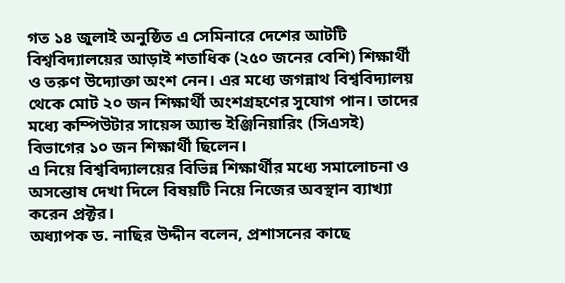গত ১৪ জুলাই অনুষ্ঠিত এ সেমিনারে দেশের আটটি বিশ্ববিদ্যালয়ের আড়াই শতাধিক (২৫০ জনের বেশি) শিক্ষার্থী ও তরুণ উদ্যোক্তা অংশ নেন। এর মধ্যে জগন্নাথ বিশ্ববিদ্যালয় থেকে মোট ২০ জন শিক্ষার্থী অংশগ্রহণের সুযোগ পান। তাদের মধ্যে কম্পিউটার সায়েন্স অ্যান্ড ইঞ্জিনিয়ারিং (সিএসই) বিভাগের ১০ জন শিক্ষার্থী ছিলেন।
এ নিয়ে বিশ্ববিদ্যালয়ের বিভিন্ন শিক্ষার্থীর মধ্যে সমালোচনা ও অসন্তোষ দেখা দিলে বিষয়টি নিয়ে নিজের অবস্থান ব্যাখ্যা করেন প্রক্টর।
অধ্যাপক ড. নাছির উদ্দীন বলেন, প্রশাসনের কাছে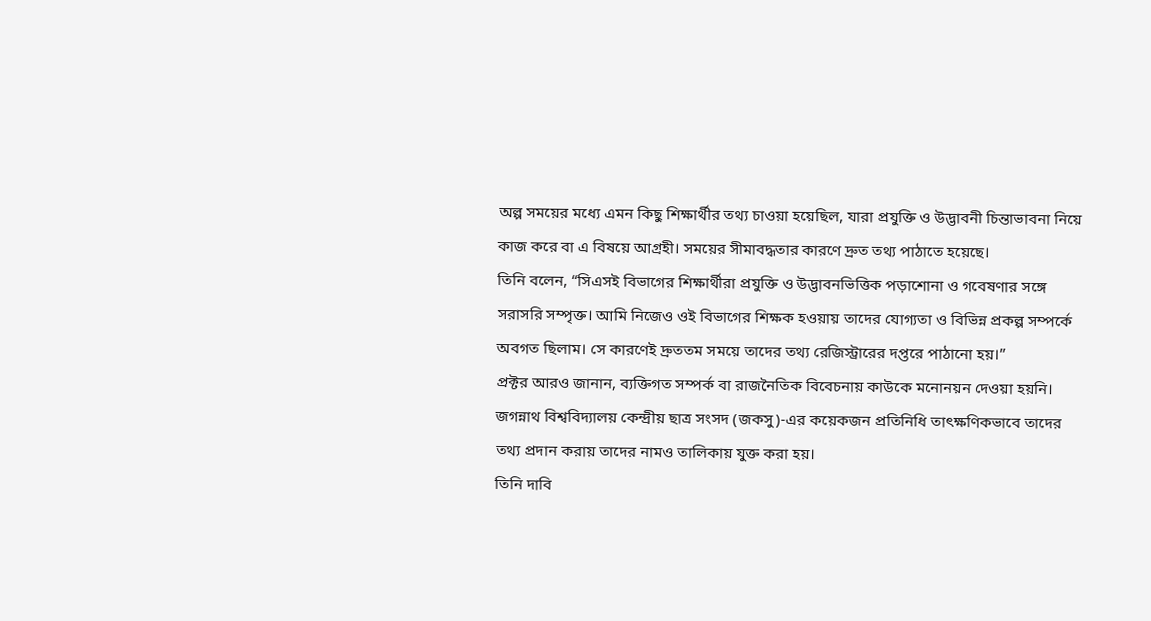অল্প সময়ের মধ্যে এমন কিছু শিক্ষার্থীর তথ্য চাওয়া হয়েছিল, যারা প্রযুক্তি ও উদ্ভাবনী চিন্তাভাবনা নিয়ে কাজ করে বা এ বিষয়ে আগ্রহী। সময়ের সীমাবদ্ধতার কারণে দ্রুত তথ্য পাঠাতে হয়েছে।
তিনি বলেন, “সিএসই বিভাগের শিক্ষার্থীরা প্রযুক্তি ও উদ্ভাবনভিত্তিক পড়াশোনা ও গবেষণার সঙ্গে সরাসরি সম্পৃক্ত। আমি নিজেও ওই বিভাগের শিক্ষক হওয়ায় তাদের যোগ্যতা ও বিভিন্ন প্রকল্প সম্পর্কে অবগত ছিলাম। সে কারণেই দ্রুততম সময়ে তাদের তথ্য রেজিস্ট্রারের দপ্তরে পাঠানো হয়।”
প্রক্টর আরও জানান, ব্যক্তিগত সম্পর্ক বা রাজনৈতিক বিবেচনায় কাউকে মনোনয়ন দেওয়া হয়নি। জগন্নাথ বিশ্ববিদ্যালয় কেন্দ্রীয় ছাত্র সংসদ (জকসু)-এর কয়েকজন প্রতিনিধি তাৎক্ষণিকভাবে তাদের তথ্য প্রদান করায় তাদের নামও তালিকায় যুক্ত করা হয়।
তিনি দাবি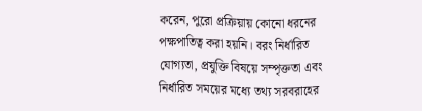করেন, পুরো প্রক্রিয়ায় কোনো ধরনের পক্ষপাতিত্ব করা হয়নি। বরং নির্ধারিত যোগ্যতা, প্রযুক্তি বিষয়ে সম্পৃক্ততা এবং নির্ধারিত সময়ের মধ্যে তথ্য সরবরাহের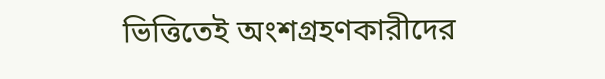ভিত্তিতেই অংশগ্রহণকারীদের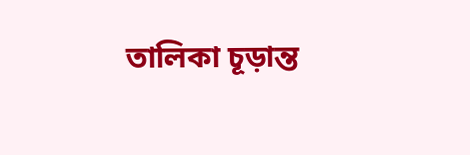তালিকা চূড়ান্ত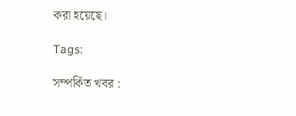করা হয়েছে।

Tags:

সম্পর্কিত খবর :